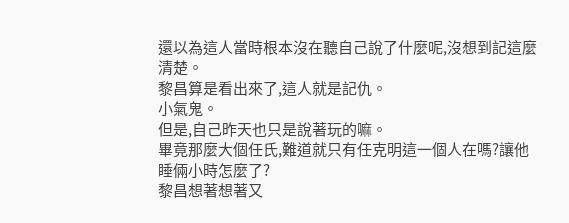還以為這人當時根本沒在聽自己說了什麼呢,沒想到記這麼清楚。
黎昌算是看出來了,這人就是記仇。
小氣鬼。
但是,自己昨天也只是說著玩的嘛。
畢竟那麼大個任氏,難道就只有任克明這一個人在嗎?讓他睡倆小時怎麼了?
黎昌想著想著又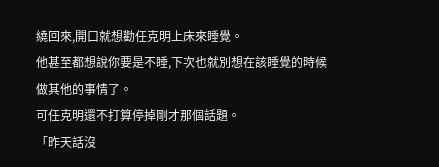繞回來,開口就想勸任克明上床來睡覺。
他甚至都想說你要是不睡,下次也就別想在該睡覺的時候做其他的事情了。
可任克明還不打算停掉剛才那個話題。
「昨天話沒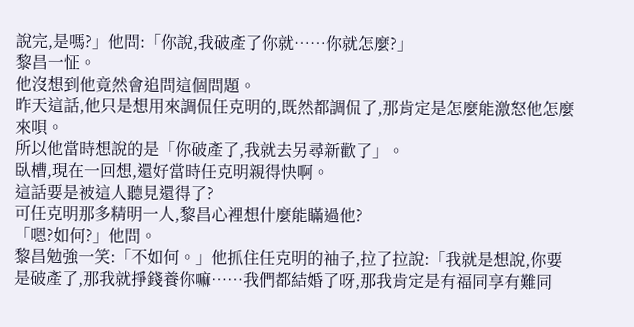說完,是嗎?」他問:「你說,我破產了你就……你就怎麼?」
黎昌一怔。
他沒想到他竟然會追問這個問題。
昨天這話,他只是想用來調侃任克明的,既然都調侃了,那肯定是怎麼能激怒他怎麼來唄。
所以他當時想說的是「你破產了,我就去另尋新歡了」。
臥槽,現在一回想,還好當時任克明親得快啊。
這話要是被這人聽見還得了?
可任克明那多精明一人,黎昌心裡想什麼能瞞過他?
「嗯?如何?」他問。
黎昌勉強一笑:「不如何。」他抓住任克明的袖子,拉了拉說:「我就是想說,你要是破產了,那我就掙錢養你嘛……我們都結婚了呀,那我肯定是有福同享有難同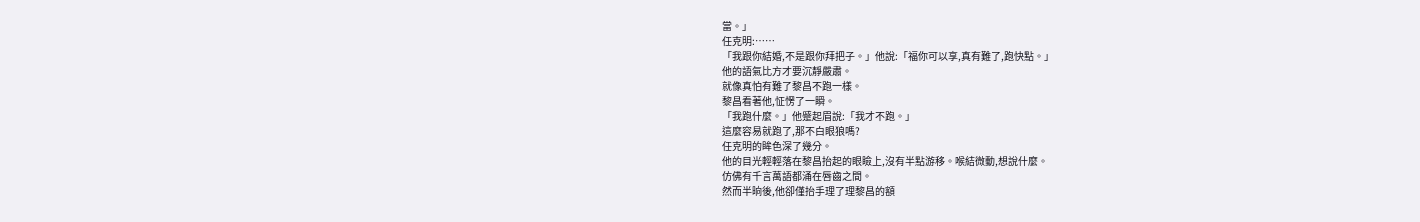當。」
任克明:……
「我跟你結婚,不是跟你拜把子。」他說:「福你可以享,真有難了,跑快點。」
他的語氣比方才要沉靜嚴肅。
就像真怕有難了黎昌不跑一樣。
黎昌看著他,怔愣了一瞬。
「我跑什麼。」他蹙起眉說:「我才不跑。」
這麼容易就跑了,那不白眼狼嗎?
任克明的眸色深了幾分。
他的目光輕輕落在黎昌抬起的眼瞼上,沒有半點游移。喉結微動,想說什麼。
仿佛有千言萬語都涌在唇齒之間。
然而半晌後,他卻僅抬手理了理黎昌的額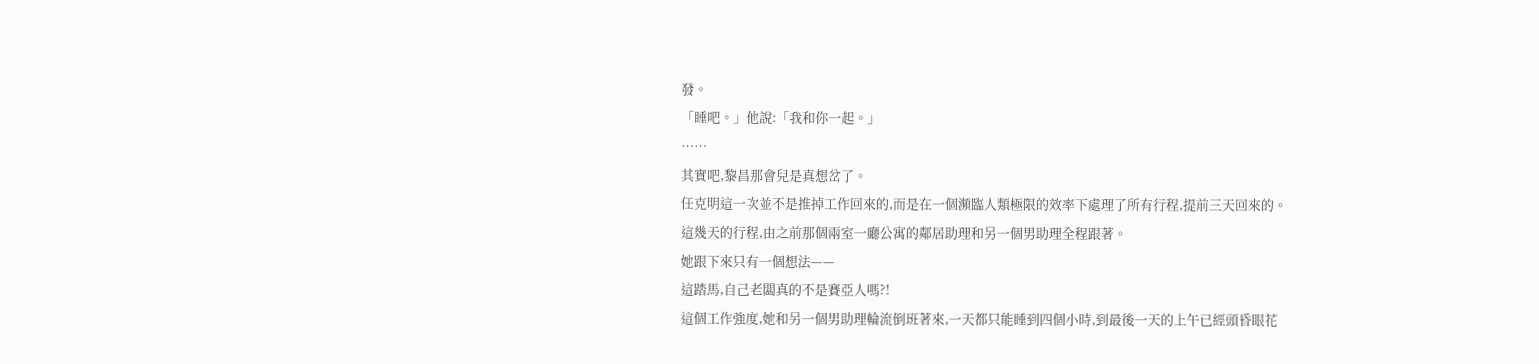發。
「睡吧。」他說:「我和你一起。」
……
其實吧,黎昌那會兒是真想岔了。
任克明這一次並不是推掉工作回來的,而是在一個瀕臨人類極限的效率下處理了所有行程,提前三天回來的。
這幾天的行程,由之前那個兩室一廳公寓的鄰居助理和另一個男助理全程跟著。
她跟下來只有一個想法——
這踏馬,自己老闆真的不是賽亞人嗎?!
這個工作強度,她和另一個男助理輪流倒班著來,一天都只能睡到四個小時,到最後一天的上午已經頭昏眼花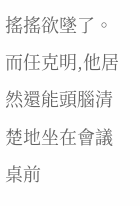搖搖欲墜了。
而任克明,他居然還能頭腦清楚地坐在會議桌前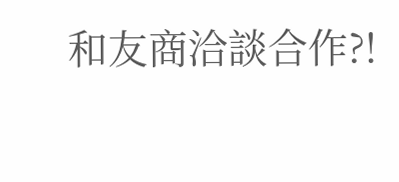和友商洽談合作?!